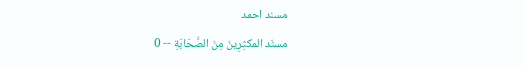مسند احمد
مسنَد المكثِرِینَ مِنَ الصَّحَابَةِ -- 0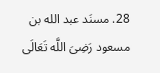28. مسنَد عبد الله بن مسعود رَضِیَ اللَّه تَعَالَى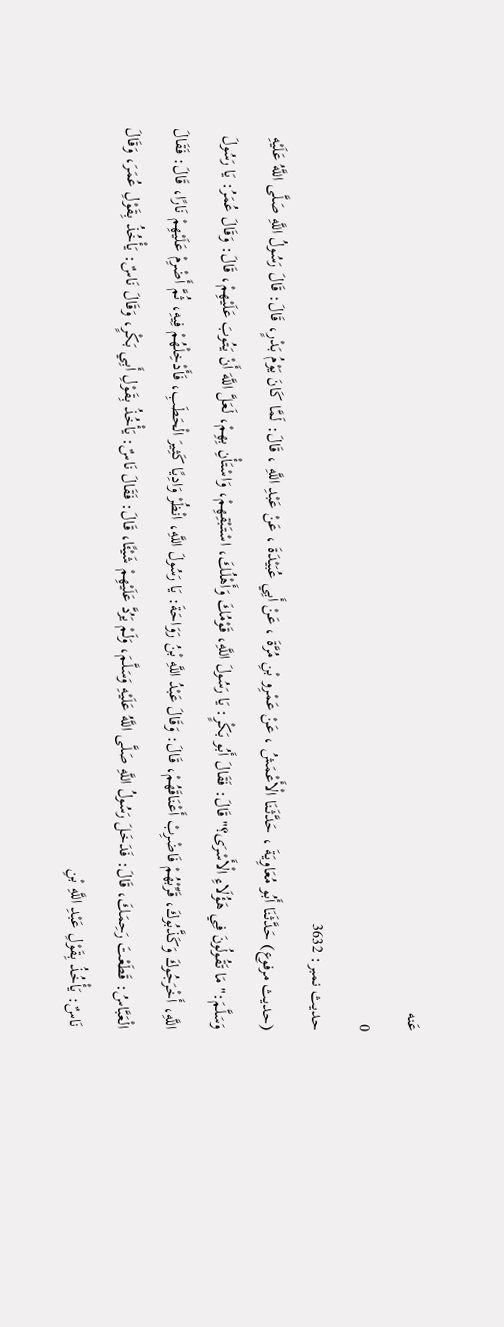عَنه
0
حدیث نمبر: 3632
(حديث مرفوع) حَدَّثَنَا أَبُو مُعَاوِيَةَ ، حَدَّثَنَا الْأَعْمَشُ ، عَنْ عَمْرِو بْنِ مُرَّةَ ، عَنْ أَبِي عُبَيْدَةَ ، عَنْ عَبْدِ اللَّهِ ، قَالَ: لَمَّا كَانَ يَوْمُ بَدْرٍ، قَالَ: قَالَ رَسُولُ اللَّهِ صَلَّى اللَّهُ عَلَيْهِ وَسَلَّمَ:" مَا تَقُولُونَ فِي هَؤُلَاءِ الْأَسْرَى؟" قَالَ: فَقَالَ أَبُو بَكْرٍ: يَا رَسُولَ اللَّهِ، قَوْمُكَ وَأَهْلُكَ، اسْتَبْقِهِمْ، وَاسْتَأْنِ بِهِمْ، لَعَلَّ اللَّهَ أَنْ يَتُوبَ عَلَيْهِمْ، قَالَ: وَقَالَ عُمَرُ: يَا رَسُولَ اللَّهِ، أَخْرَجُوكَ وَكَذَّبُوكَ، قَرِّبْهُمْ فَاضْرِبْ أَعْنَاقَهُمْ، قَالَ: وَقَالَ عَبْدُ اللَّهِ بْنُ رَوَاحَةَ: يَا رَسُولَ اللَّهِ، انْظُرْ وَادِيًا كَثِيرَ الْحَطَبِ، فَأَدْخِلْهُمْ فِيهِ، ثُمَّ أَضْرِمْ عَلَيْهِمْ نَارًا، قَالَ: فَقَالَ الْعَبَّاسُ: قَطَعْتَ رَحِمَكَ، قَالَ: فَدَخَلَ رَسُولُ اللَّهِ صَلَّى اللَّهُ عَلَيْهِ وَسَلَّمَ، وَلَمْ يَرُدَّ عَلَيْهِمْ شَيْئًا، قَالَ: فَقَالَ نَاسٌ: يَأْخُذُ بِقَوْلِ أَبِي بَكْرٍ، وَقَالَ نَاسٌ: يَأْخُذُ بِقَوْلِ عُمَرَ، وَقَالَ نَاسٌ: يَأْخُذُ بِقَوْلِ عَبْدِ اللَّهِ بْنِ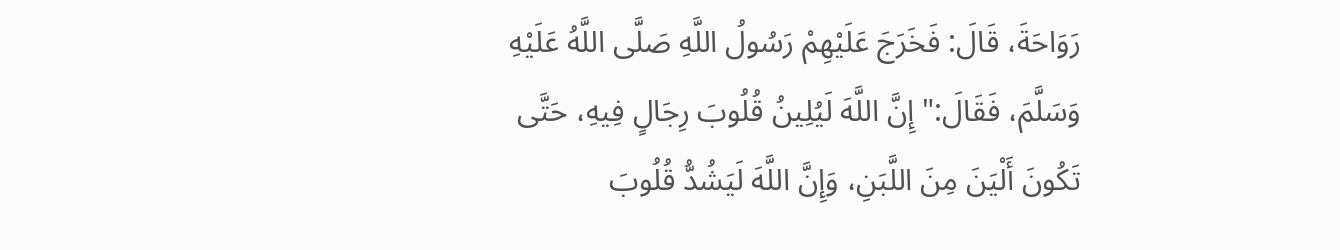رَوَاحَةَ، قَالَ: فَخَرَجَ عَلَيْهِمْ رَسُولُ اللَّهِ صَلَّى اللَّهُ عَلَيْهِ وَسَلَّمَ، فَقَالَ:" إِنَّ اللَّهَ لَيُلِينُ قُلُوبَ رِجَالٍ فِيهِ، حَتَّى تَكُونَ أَلْيَنَ مِنَ اللَّبَنِ، وَإِنَّ اللَّهَ لَيَشُدُّ قُلُوبَ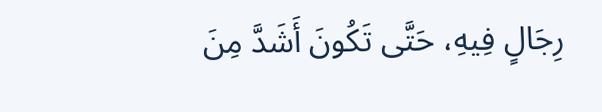رِجَالٍ فِيهِ، حَتَّى تَكُونَ أَشَدَّ مِنَ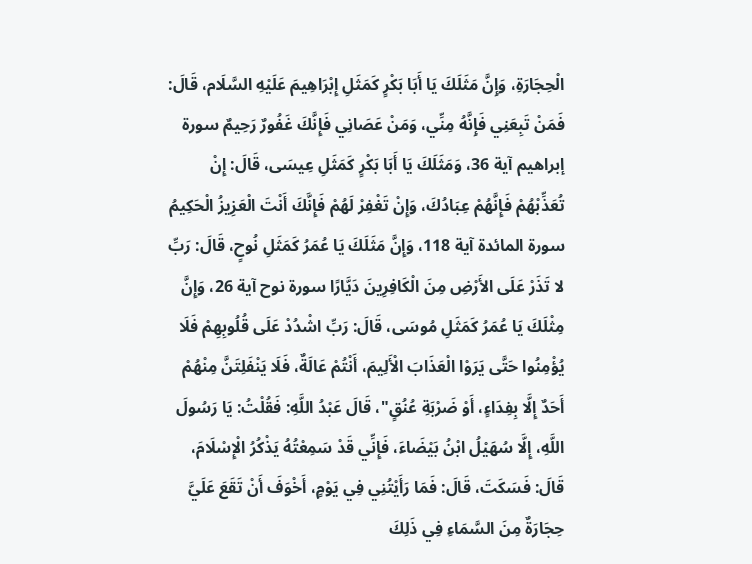الْحِجَارَةِ، وَإِنَّ مَثَلَكَ يَا أَبَا بَكْرٍ كَمَثَلِ إِبْرَاهِيمَ عَلَيْهِ السَّلَام، قَالَ: فَمَنْ تَبِعَنِي فَإِنَّهُ مِنِّي، وَمَنْ عَصَانِي فَإِنَّكَ غَفُورٌ رَحِيمٌ سورة إبراهيم آية 36، وَمَثَلَكَ يَا أَبَا بَكْرٍ كَمَثَلِ عِيسَى، قَالَ: إِنْ تُعَذِّبْهُمْ فَإِنَّهُمْ عِبَادُكَ، وَإِنْ تَغْفِرْ لَهُمْ فَإِنَّكَ أَنْتَ الْعَزِيزُ الْحَكِيمُ سورة المائدة آية 118، وَإِنَّ مَثَلَكَ يَا عُمَرُ كَمَثَلِ نُوحٍ، قَالَ: رَبِّ لا تَذَرْ عَلَى الأَرْضِ مِنَ الْكَافِرِينَ دَيَّارًا سورة نوح آية 26، وَإِنَّ مِثْلَكَ يَا عُمَرُ كَمَثَلِ مُوسَى، قَالَ: رَبِّ اشْدُدْ عَلَى قُلُوبِهِمْ فَلَا يُؤْمِنُوا حَتَّى يَرَوْا الْعَذَابَ الْأَلِيمَ، أَنْتُمْ عَالَةٌ، فَلَا يَنْفَلِتَنَّ مِنْهُمْ أَحَدٌ إِلَّا بِفِدَاءٍ، أَوْ ضَرْبَةِ عُنُقٍ"، قَالَ عَبْدُ اللَّهِ: فَقُلْتُ: يَا رَسُولَ اللَّهِ، إِلَّا سُهَيْلُ ابْنُ بَيْضَاءَ، فَإِنِّي قَدْ سَمِعْتُهُ يَذْكُرُ الْإِسْلَامَ، قَالَ: فَسَكَتَ، قَالَ: فَمَا رَأَيْتُنِي فِي يَوْمٍ، أَخْوَفَ أَنْ تَقَعَ عَلَيَّ حِجَارَةٌ مِنَ السَّمَاءِ فِي ذَلِكَ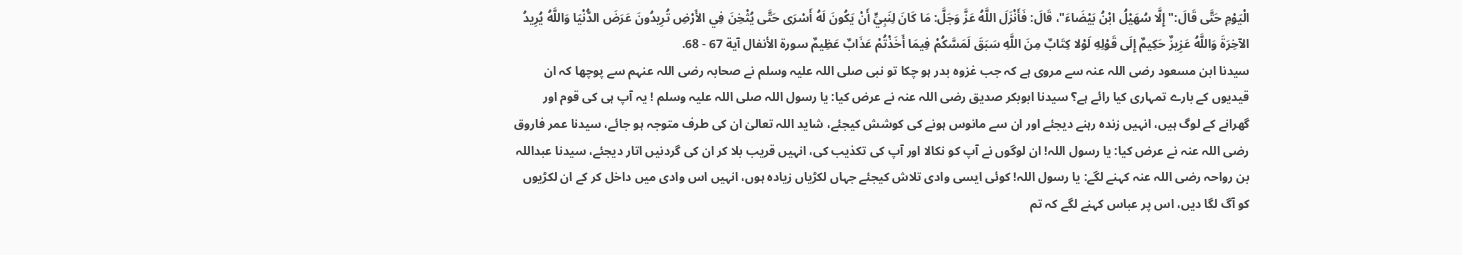الْيَوْمِ حَتَّى قَالَ:" إِلَّا سُهَيْلُ ابْنُ بَيْضَاءَ"، قَالَ: فَأَنْزَلَ اللَّهُ عَزَّ وَجَلَّ: مَا كَانَ لِنَبِيٍّ أَنْ يَكُونَ لَهُ أَسْرَى حَتَّى يُثْخِنَ فِي الأَرْضِ تُرِيدُونَ عَرَضَ الدُّنْيَا وَاللَّهُ يُرِيدُ الآخِرَةَ وَاللَّهُ عَزِيزٌ حَكِيمٌ إِلَى قَوْلِهِ لَوْلا كِتَابٌ مِنَ اللَّهِ سَبَقَ لَمَسَّكُمْ فِيمَا أَخَذْتُمْ عَذَابٌ عَظِيمٌ سورة الأنفال آية 67 - 68.
سیدنا ابن مسعود رضی اللہ عنہ سے مروی ہے کہ جب غزوہ بدر ہو چکا تو نبی صلی اللہ علیہ وسلم نے صحابہ رضی اللہ عنہم سے پوچھا کہ ان قیدیوں کے بارے تمہاری کیا رائے ہے؟ سیدنا ابوبکر صدیق رضی اللہ عنہ نے عرض کیا: یا رسول اللہ صلی اللہ علیہ وسلم ! یہ آپ ہی کی قوم اور گھرانے کے لوگ ہیں، انہیں زندہ رہنے دیجئے اور ان سے مانوس ہونے کی کوشش کیجئے، شاید اللہ تعالیٰ ان کی طرف متوجہ ہو جائے، سیدنا عمر فاروق رضی اللہ عنہ نے عرض کیا: یا رسول اللہ! ان لوگوں نے آپ کو نکالا اور آپ کی تکذیب کی، انہیں قریب بلا کر ان کی گردنیں اتار دیجئے، سیدنا عبداللہ بن رواحہ رضی اللہ عنہ کہنے لگے: یا رسول اللہ! کوئی ایسی وادی تلاش کیجئے جہاں لکڑیاں زیادہ ہوں، انہیں اس وادی میں داخل کر کے ان لکڑیوں کو آگ لگا دیں، اس پر عباس کہنے لگے کہ تم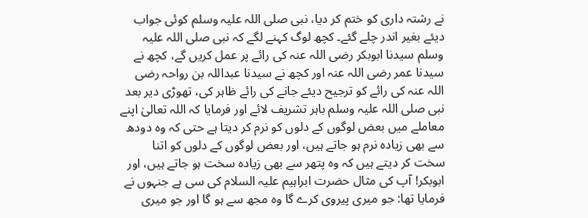نے رشتہ داری کو ختم کر دیا، نبی صلی اللہ علیہ وسلم کوئی جواب دیئے بغیر اندر چلے گئے۔ کچھ لوگ کہنے لگے کہ نبی صلی اللہ علیہ وسلم سیدنا ابوبکر رضی اللہ عنہ کی رائے پر عمل کریں گے، کچھ نے سیدنا عمر رضی اللہ عنہ اور کچھ نے سیدنا عبداللہ بن رواحہ رضی اللہ عنہ کی رائے کو ترجیح دیئے جانے کی رائے ظاہر کی، تھوڑی دیر بعد نبی صلی اللہ علیہ وسلم باہر تشریف لائے اور فرمایا کہ اللہ تعالیٰ اپنے معاملے میں بعض لوگوں کے دلوں کو نرم کر دیتا ہے حتی کہ وہ دودھ سے بھی زیادہ نرم ہو جاتے ہیں، اور بعض لوگوں کے دلوں کو اتنا سخت کر دیتے ہیں کہ وہ پتھر سے بھی زیادہ سخت ہو جاتے ہیں، اور ابوبکر! آپ کی مثال حضرت ابراہیم علیہ السلام کی سی ہے جنہوں نے فرمایا تھا: جو میری پیروی کرے گا وہ مجھ سے ہو گا اور جو میری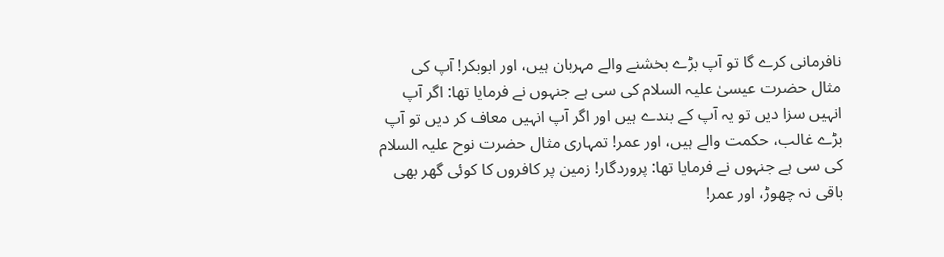نافرمانی کرے گا تو آپ بڑے بخشنے والے مہربان ہیں، اور ابوبکر! آپ کی مثال حضرت عیسیٰ علیہ السلام کی سی ہے جنہوں نے فرمایا تھا: اگر آپ انہیں سزا دیں تو یہ آپ کے بندے ہیں اور اگر آپ انہیں معاف کر دیں تو آپ بڑے غالب، حکمت والے ہیں، اور عمر! تمہاری مثال حضرت نوح علیہ السلام کی سی ہے جنہوں نے فرمایا تھا: پروردگار! زمین پر کافروں کا کوئی گھر بھی باقی نہ چھوڑ، اور عمر!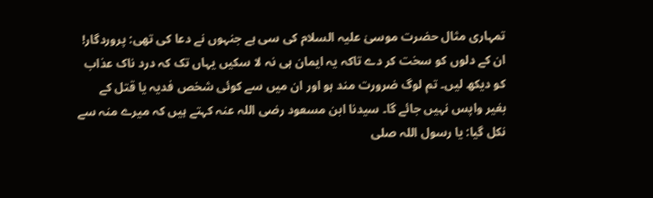تمہاری مثال حضرت موسیٰ علیہ السلام کی سی ہے جنہوں نے دعا کی تھی: پروردگار! ان کے دلوں کو سخت کر دے تاکہ یہ ایمان ہی نہ لا سکیں یہاں تک کہ درد ناک عذاب کو دیکھ لیں۔ تم لوگ ضرورت مند ہو اور ان میں سے کوئی شخص فدیہ یا قتل کے بغیر واپس نہیں جائے گا۔ سیدنا ابن مسعود رضی اللہ عنہ کہتے ہیں کہ میرے منہ سے نکل گیا: یا رسول اللہ صلی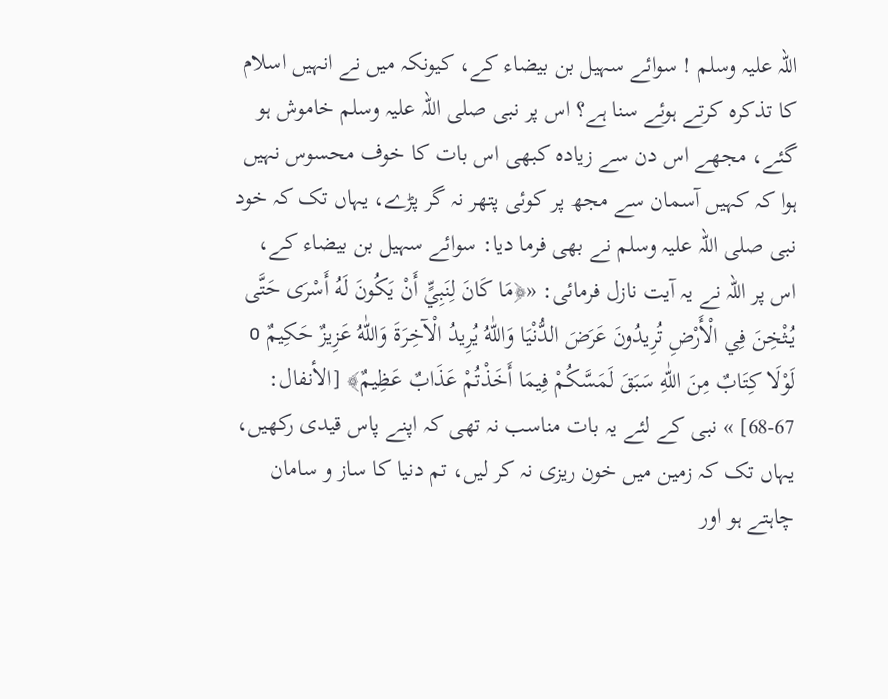اللہ علیہ وسلم ! سوائے سہیل بن بیضاء کے، کیونکہ میں نے انہیں اسلام کا تذکرہ کرتے ہوئے سنا ہے؟ اس پر نبی صلی اللہ علیہ وسلم خاموش ہو گئے، مجھے اس دن سے زیادہ کبھی اس بات کا خوف محسوس نہیں ہوا کہ کہیں آسمان سے مجھ پر کوئی پتھر نہ گر پڑے، یہاں تک کہ خود نبی صلی اللہ علیہ وسلم نے بھی فرما دیا: سوائے سہیل بن بیضاء کے، اس پر اللہ نے یہ آیت نازل فرمائی: «﴿مَا كَانَ لِنَبِيٍّ أَنْ يَكُونَ لَهُ أَسْرَى حَتَّى يُثْخِنَ فِي الْأَرْضِ تُرِيدُونَ عَرَضَ الدُّنْيَا وَاللّٰهُ يُرِيدُ الْآخِرَةَ وَاللّٰهُ عَزِيزٌ حَكِيمٌ o لَوْلَا كِتَابٌ مِنَ اللّٰهِ سَبَقَ لَمَسَّكُمْ فِيمَا أَخَذْتُمْ عَذَابٌ عَظِيمٌ﴾ [الأنفال: 67-68] » نبی کے لئے یہ بات مناسب نہ تھی کہ اپنے پاس قیدی رکھیں، یہاں تک کہ زمین میں خون ریزی نہ کر لیں، تم دنیا کا ساز و سامان چاہتے ہو اور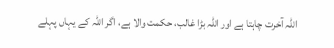اللہ آخرت چاہتا ہے اور اللہ بڑا غالب، حکمت والا ہے، اگر اللہ کے یہاں پہلے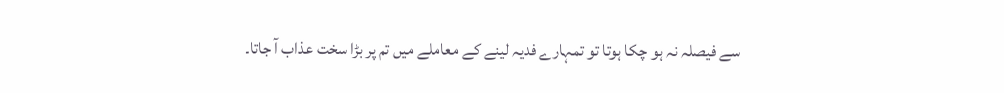سے فیصلہ نہ ہو چکا ہوتا تو تمہارے فدیہ لینے کے معاملے میں تم پر بڑا سخت عذاب آ جاتا۔